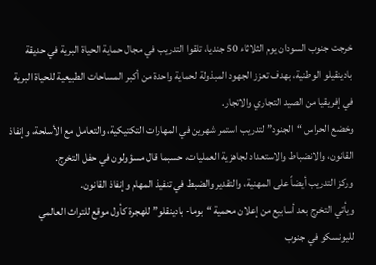خرجت جنوب السودان يوم الثلاثاء 50 جنديا، تلقوا التدريب في مجال حماية الحياة البرية في حديقة بادينقيلو الوطنية، بهدف تعزز الجهود المبذولة لحماية واحدة من أكبر المساحات الطبيعية للحياة البرية في إفريقيا من الصيد التجاري والاتجار.
وخضع الحراس “الجنود” لتدريب استمر شهرين في المهارات التكتيكية، والتعامل مع الأسلحة، وإنفاذ القانون، والانضباط والاستعداد لجاهزية العمليات، حسبما قال مسؤولون في حفل التخرج.
وركز التدريب أيضاً على المهنية، والتقدير والضبط في تنفيذ المهام وإنفاذ القانون.
ويأتي التخرج بعد أسابيع من إعلان محمية “بوما- بادينقلو” للهجرة كأول موقع للتراث العالمي لليونسكو في جنوب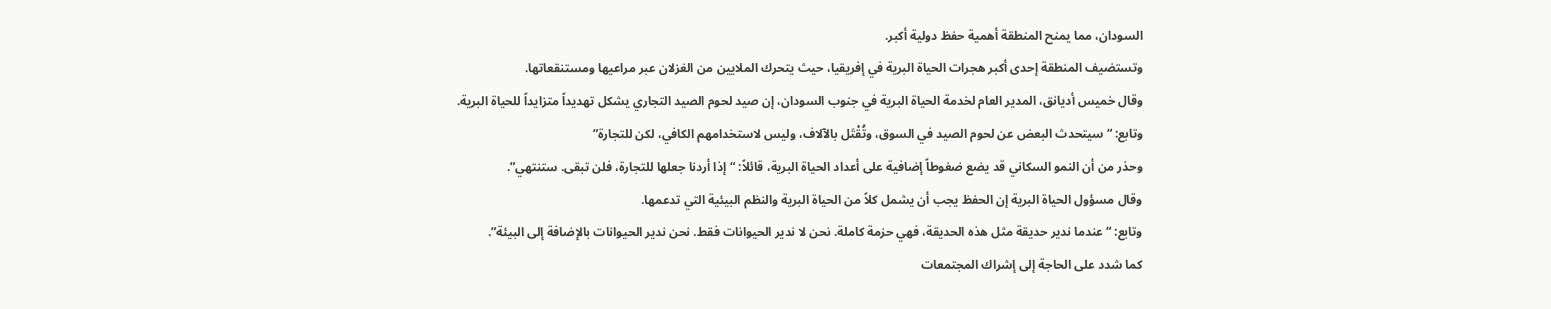السودان، مما يمنح المنطقة أهمية حفظ دولية أكبر.
وتستضيف المنطقة إحدى أكبر هجرات الحياة البرية في إفريقيا، حيث يتحرك الملايين من الغزلان عبر مراعيها ومستنقعاتها.
وقال خميس أديانق، المدير العام لخدمة الحياة البرية في جنوب السودان، إن صيد لحوم الصيد التجاري يشكل تهديداً متزايداً للحياة البرية.
وتابع: “سيتحدث البعض عن لحوم الصيد في السوق، وتُقْتَل بالآلاف، وليس لاستخدامهم الكافي، لكن للتجارة”
وحذر من أن النمو السكاني قد يضع ضغوطاً إضافية على أعداد الحياة البرية، قائلاً: “إذا أردنا جعلها للتجارة، فلن تبقى. ستنتهي”.
وقال مسؤول الحياة البرية إن الحفظ يجب أن يشمل كلاً من الحياة البرية والنظم البيئية التي تدعمها.
وتابع: “عندما ندير حديقة مثل هذه الحديقة، فهي حزمة كاملة. نحن لا ندير الحيوانات فقط. نحن ندير الحيوانات بالإضافة إلى البيئة”.
كما شدد على الحاجة إلى إشراك المجتمعات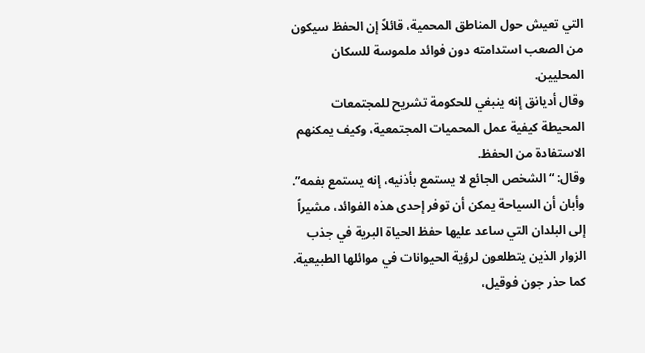التي تعيش حول المناطق المحمية، قائلاً إن الحفظ سيكون من الصعب استدامته دون فوائد ملموسة للسكان المحليين.
وقال أديانق إنه ينبغي للحكومة تشريح للمجتمعات المحيطة كيفية عمل المحميات المجتمعية، وكيف يمكنهم الاستفادة من الحفظ.
وقال: “الشخص الجائع لا يستمع بأذنيه، إنه يستمع بفمه”.
وأبان أن السياحة يمكن أن توفر إحدى هذه الفوائد، مشيراً إلى البلدان التي ساعد عليها حفظ الحياة البرية في جذب الزوار الذين يتطلعون لرؤية الحيوانات في موائلها الطبيعية.
كما حذر جون فوقيل،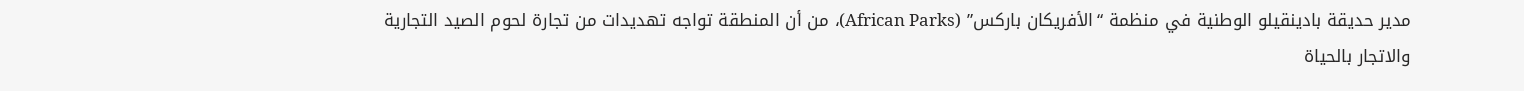مدير حديقة بادينقيلو الوطنية في منظمة “الأفريكان باركس” (African Parks)، من أن المنطقة تواجه تهديدات من تجارة لحوم الصيد التجارية والاتجار بالحياة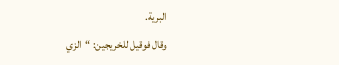البرية.
وقال فوقيل للخريجين: “الزي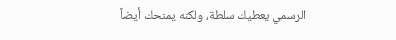الرسمي يعطيك سلطة، ولكنه يمنحك أيضاً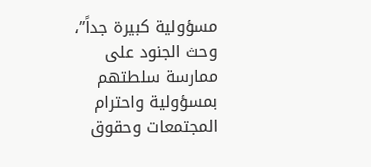مسؤولية كبيرة جداً”، وحث الجنود على ممارسة سلطتهم بمسؤولية واحترام المجتمعات وحقوق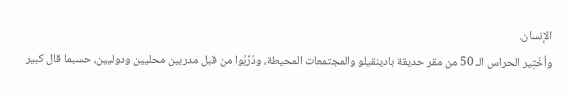الإنسان.
واُخْتِير الحراس الـ 50 من مقر حديقة بادينقيلو والمجتمعات المحيطة، ودُرِّبُوا من قبل مدربين محليين ودوليين، حسبما قال كبير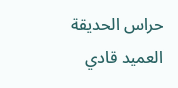حراس الحديقة العميد قادي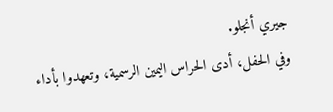جيري أنجلو.
وفي الحفل، أدى الحراس اليمين الرسمية، وتعهدوا بأداء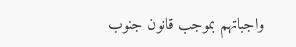واجباتهم بموجب قانون جنوب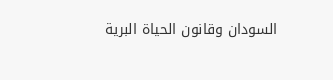السودان وقانون الحياة البرية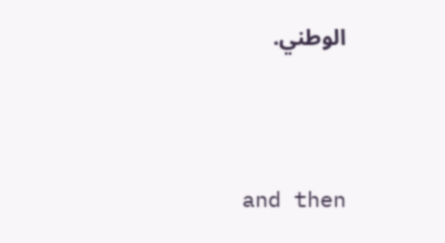الوطني.




and then